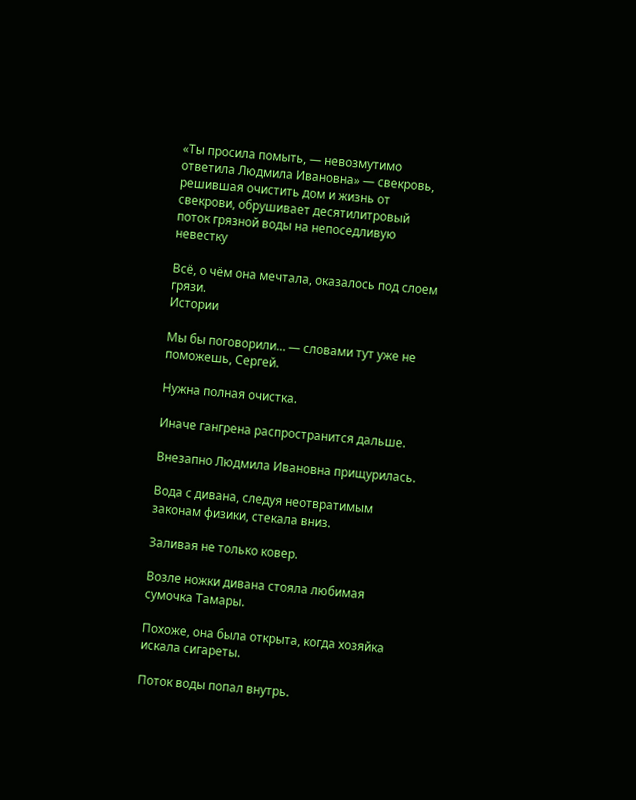«Ты просила помыть, — невозмутимо ответила Людмила Ивановна» — свекровь, решившая очистить дом и жизнь от свекрови, обрушивает десятилитровый поток грязной воды на непоседливую невестку

Всё, о чём она мечтала, оказалось под слоем грязи.
Истории

Мы бы поговорили… — словами тут уже не поможешь, Сергей.

Нужна полная очистка.

Иначе гангрена распространится дальше.

Внезапно Людмила Ивановна прищурилась.

Вода с дивана, следуя неотвратимым законам физики, стекала вниз.

Заливая не только ковер.

Возле ножки дивана стояла любимая сумочка Тамары.

Похоже, она была открыта, когда хозяйка искала сигареты.

Поток воды попал внутрь.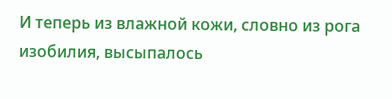И теперь из влажной кожи, словно из рога изобилия, высыпалось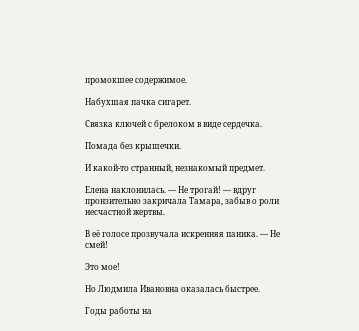промокшее содержимое.

Набухшая пачка сигарет.

Связка ключей с брелоком в виде сердечка.

Помада без крышечки.

И какой-то странный, незнакомый предмет.

Елена наклонилась. — Не трогай! — вдруг пронзительно закричала Тамара, забыв о роли несчастной жертвы.

В её голосе прозвучала искренняя паника. — Не смей!

Это мое!

Но Людмила Ивановна оказалась быстрее.

Годы работы на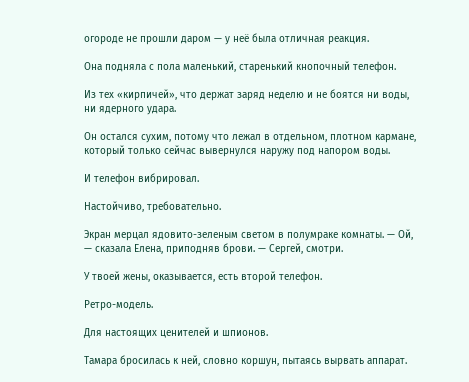огороде не прошли даром — у неё была отличная реакция.

Она подняла с пола маленький, старенький кнопочный телефон.

Из тех «кирпичей», что держат заряд неделю и не боятся ни воды, ни ядерного удара.

Он остался сухим, потому что лежал в отдельном, плотном кармане, который только сейчас вывернулся наружу под напором воды.

И телефон вибрировал.

Настойчиво, требовательно.

Экран мерцал ядовито-зеленым светом в полумраке комнаты. — Ой, — сказала Елена, приподняв брови. — Сергей, смотри.

У твоей жены, оказывается, есть второй телефон.

Ретро-модель.

Для настоящих ценителей и шпионов.

Тамара бросилась к ней, словно коршун, пытаясь вырвать аппарат.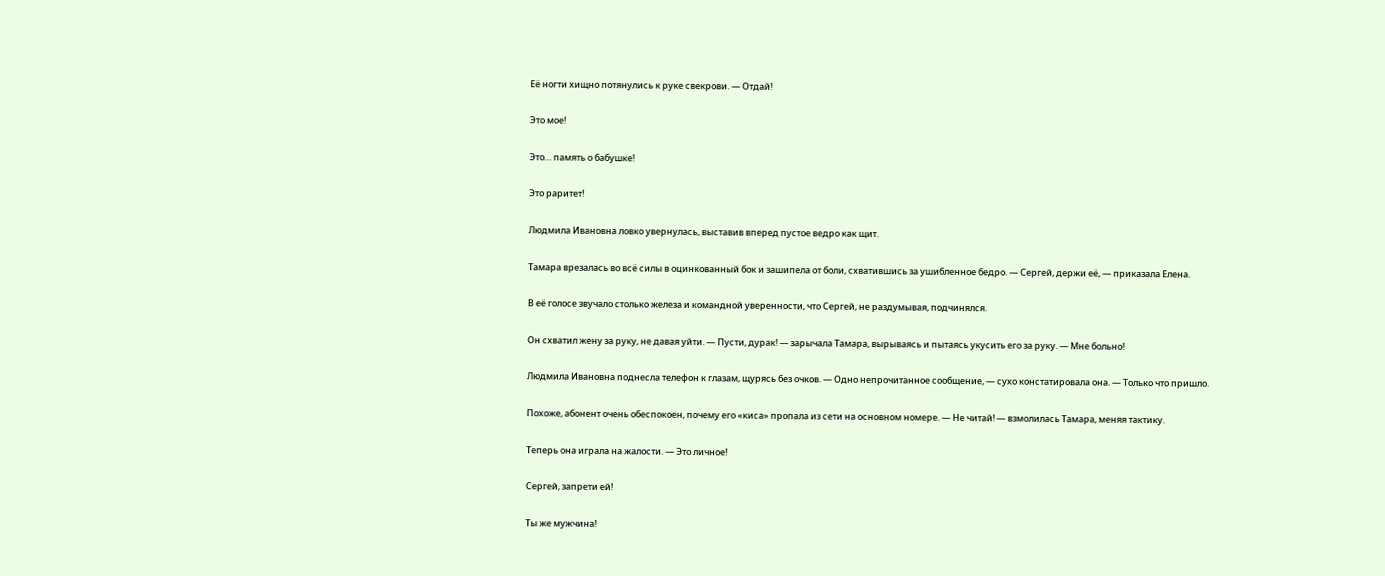Её ногти хищно потянулись к руке свекрови. — Отдай!

Это мое!

Это… память о бабушке!

Это раритет!

Людмила Ивановна ловко увернулась, выставив вперед пустое ведро как щит.

Тамара врезалась во всё силы в оцинкованный бок и зашипела от боли, схватившись за ушибленное бедро. — Сергей, держи её, — приказала Елена.

В её голосе звучало столько железа и командной уверенности, что Сергей, не раздумывая, подчинялся.

Он схватил жену за руку, не давая уйти. — Пусти, дурак! — зарычала Тамара, вырываясь и пытаясь укусить его за руку. — Мне больно!

Людмила Ивановна поднесла телефон к глазам, щурясь без очков. — Одно непрочитанное сообщение, — сухо констатировала она. — Только что пришло.

Похоже, абонент очень обеспокоен, почему его «киса» пропала из сети на основном номере. — Не читай! — взмолилась Тамара, меняя тактику.

Теперь она играла на жалости. — Это личное!

Сергей, запрети ей!

Ты же мужчина!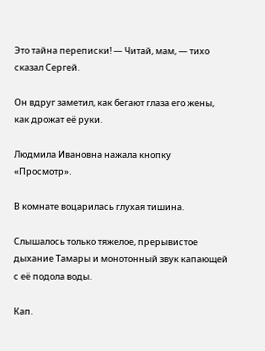Это тайна переписки! — Читай, мам, — тихо сказал Сергей.

Он вдруг заметил, как бегают глаза его жены, как дрожат её руки.

Людмила Ивановна нажала кнопку «Просмотр».

В комнате воцарилась глухая тишина.

Слышалось только тяжелое, прерывистое дыхание Тамары и монотонный звук капающей с её подола воды.

Кап.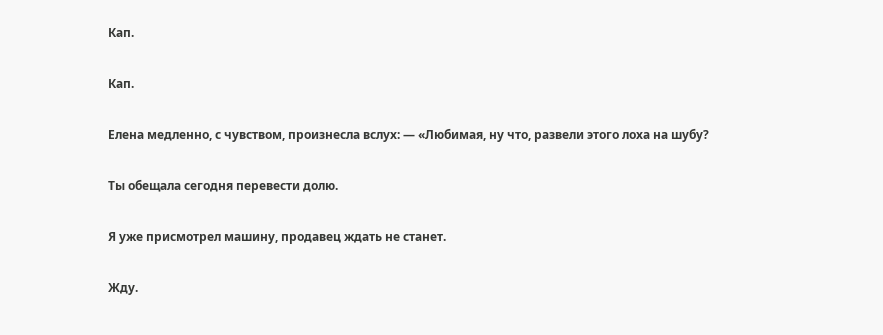Кап.

Кап.

Елена медленно, с чувством, произнесла вслух: — «Любимая, ну что, развели этого лоха на шубу?

Ты обещала сегодня перевести долю.

Я уже присмотрел машину, продавец ждать не станет.

Жду.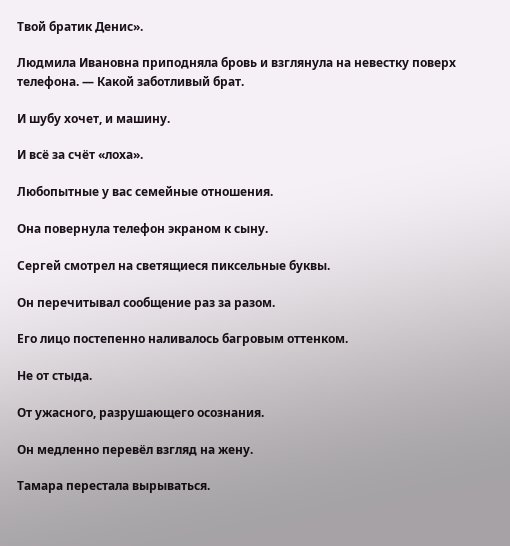Твой братик Денис».

Людмила Ивановна приподняла бровь и взглянула на невестку поверх телефона. — Какой заботливый брат.

И шубу хочет, и машину.

И всё за счёт «лоха».

Любопытные у вас семейные отношения.

Она повернула телефон экраном к сыну.

Сергей смотрел на светящиеся пиксельные буквы.

Он перечитывал сообщение раз за разом.

Его лицо постепенно наливалось багровым оттенком.

Не от стыда.

От ужасного, разрушающего осознания.

Он медленно перевёл взгляд на жену.

Тамара перестала вырываться.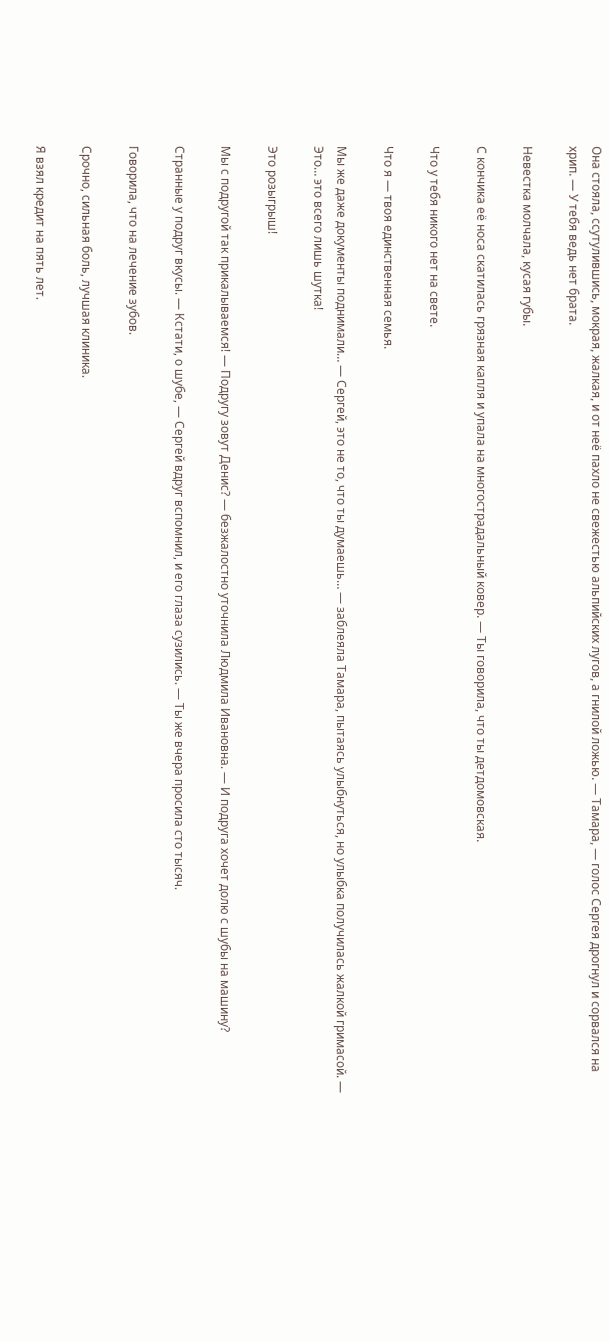Она стояла, ссутулившись, мокрая, жалкая, и от неё пахло не свежестью альпийских лугов, а гнилой ложью. — Тамара, — голос Сергея дрогнул и сорвался на хрип. — У тебя ведь нет брата.

Невестка молчала, кусая губы.

С кончика её носа скатилась грязная капля и упала на многострадальный ковер. — Ты говорила, что ты детдомовская.

Что у тебя никого нет на свете.

Что я — твоя единственная семья.

Мы же даже документы поднимали… — Сергей, это не то, что ты думаешь… — заблеяла Тамара, пытаясь улыбнуться, но улыбка получилась жалкой гримасой. — Это… это всего лишь шутка!

Это розыгрыш!

Мы с подругой так прикалываемся! — Подругу зовут Денис? — безжалостно уточнила Людмила Ивановна. — И подруга хочет долю с шубы на машину?

Странные у подруг вкусы. — Кстати, о шубе, — Сергей вдруг вспомнил, и его глаза сузились. — Ты же вчера просила сто тысяч.

Говорила, что на лечение зубов.

Срочно, сильная боль, лучшая клиника.

Я взял кредит на пять лет.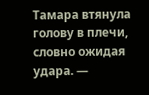Тамара втянула голову в плечи, словно ожидая удара. —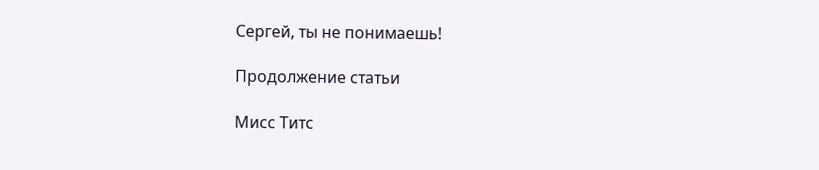Сергей, ты не понимаешь!

Продолжение статьи

Мисс Титс